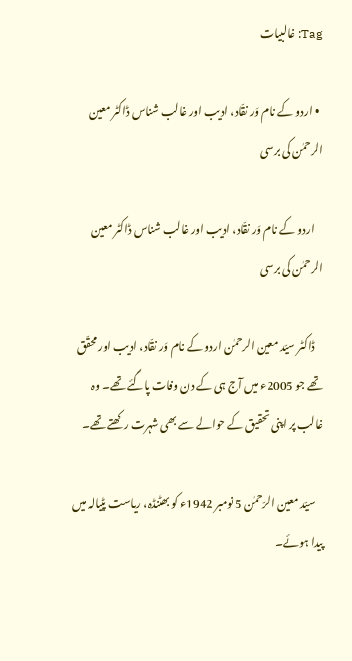Tag: غالبیات

  • اردو کے نام وَر نقّاد، ادیب اور غالب شناس ڈاکٹر معین الرحمٰن کی برسی

    اردو کے نام وَر نقّاد، ادیب اور غالب شناس ڈاکٹر معین الرحمٰن کی برسی

    ڈاکٹر سیّد معین الرحمٰن اردو کے نام وَر نقّاد، ادیب اور محقّق تھے جو 2005ء میں‌ آج ہی کے دن وفات پاگئے تھے۔ وہ غالب پر اپنی تحقیق کے حوالے سے بھی شہرت رکھتے تھے۔

    سیّد معین الرّحمٰن 5 نومبر 1942ء کو بھٹنڈہ، ریاست پٹیالہ میں پیدا ہوئے۔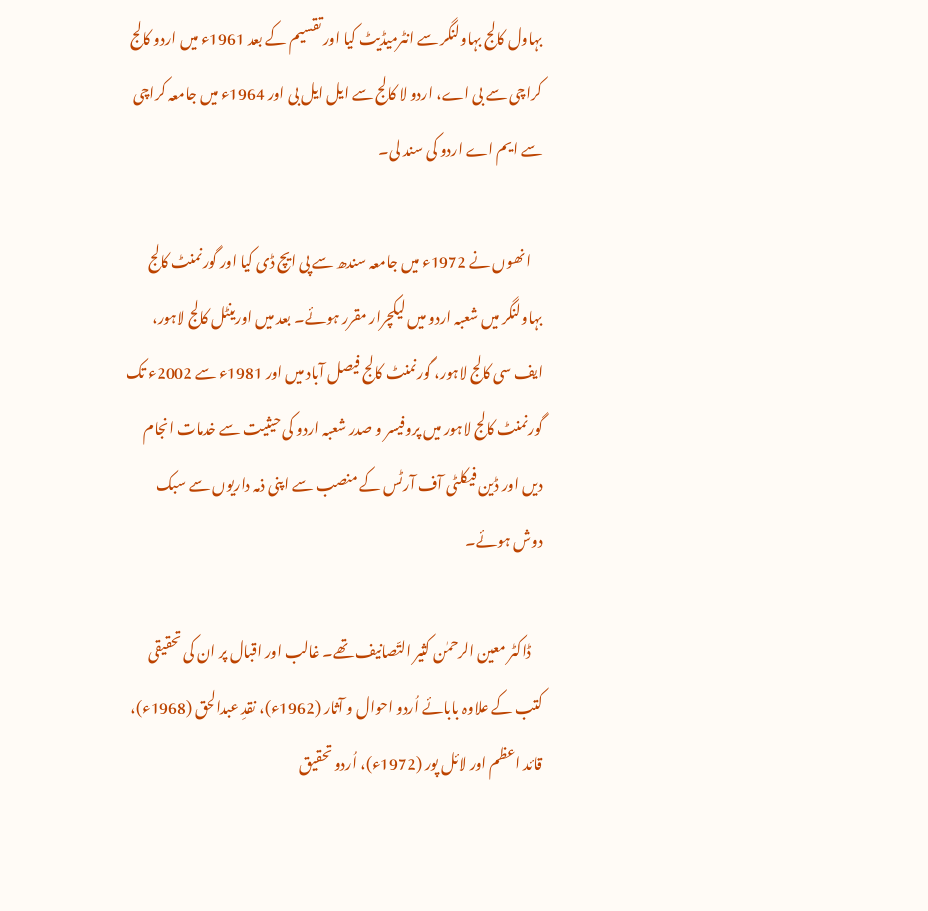بہاول کالج بہاولنگر سے انٹرمیڈیٹ کیا اور تقسیم کے بعد 1961ء میں اردو کالج کراچی سے بی اے، اردو لا کالج سے ایل ایل بی اور 1964ء میں جامعہ کراچی سے ایم اے اردو کی سند لی۔

    انھوں نے 1972ء میں جامعہ سندھ سے پی ایچ ڈی کیا اور گورنمنٹ کالج بہاولنگر میں شعبہ اردو میں لیکچرار مقرر ہوئے۔ بعد میں اورینٹل کالج لاہور، ایف سی کالج لاہور، گورنمنٹ کالج فیصل آباد میں‌ اور 1981ء سے 2002ء تک گورنمنٹ کالج لاہور میں پروفیسر و صدر شعبہ اردو کی حیثیت سے خدمات انجام دیں اور ڈین فیکلٹی آف آرٹس کے منصب سے اپنی ذمہ داریوں سے سبک دوش ہوئے۔

    ڈاکٹر معین الرحمٰن کثیر التّصانیف تھے۔ غالب اور اقبال پر ان کی تحقیقی کتب کے علاوہ بابائے اُردو احوال و آثار (1962ء)، نقدِ عبدالحق (1968ء)، قائد اعظم اور لائل پور (1972ء)، اُردو تحقیق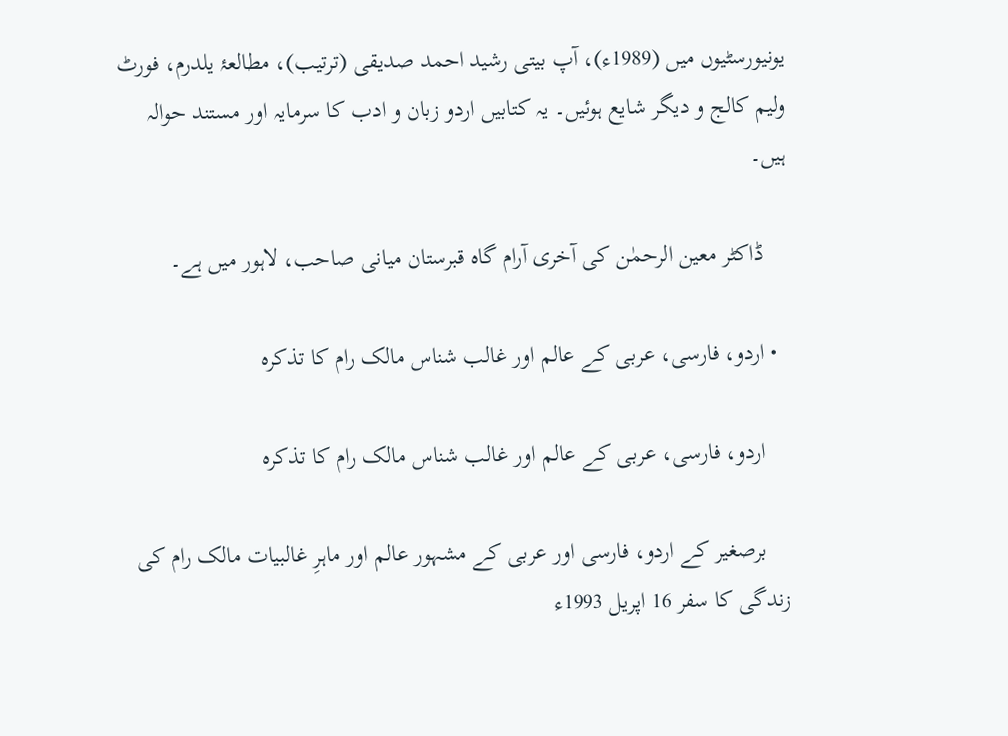یونیورسٹیوں میں (1989ء)، آپ بیتی رشید احمد صدیقی (ترتیب)، مطالعۂ یلدرم، فورٹ ولیم کالج و دیگر شایع ہوئیں۔ یہ کتابیں اردو زبان و ادب کا سرمایہ اور مستند حوالہ ہیں۔

    ڈاکٹر معین الرحمٰن کی آخری آرام گاہ قبرستان میانی صاحب، لاہور میں ہے۔

  • اردو، فارسی، عربی کے عالم اور غالب شناس مالک رام کا تذکرہ

    اردو، فارسی، عربی کے عالم اور غالب شناس مالک رام کا تذکرہ

    برصغیر کے اردو، فارسی اور عربی کے مشہور عالم اور ماہرِ غالبیات مالک رام کی زندگی کا سفر 16 اپریل 1993ء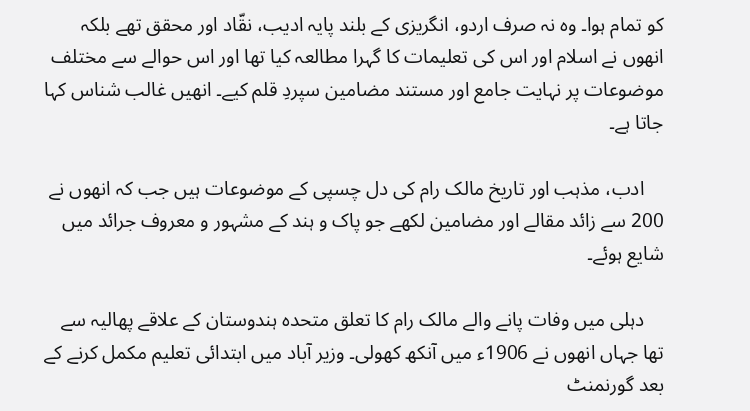کو تمام ہوا۔ وہ نہ صرف اردو، انگریزی کے بلند پایہ ادیب، نقّاد اور محقق تھے بلکہ انھوں نے اسلام اور اس کی تعلیمات کا گہرا مطالعہ کیا تھا اور اس حوالے سے مختلف موضوعات پر نہایت جامع اور مستند مضامین سپردِ‌ قلم کیے۔ انھیں غالب شناس کہا جاتا ہے۔

    ادب، مذہب اور تاریخ مالک رام کی دل چسپی کے موضوعات ہیں جب کہ انھوں نے 200 سے زائد مقالے اور مضامین لکھے جو پاک و ہند کے مشہور و معروف جرائد میں شایع ہوئے۔

    دہلی میں وفات پانے والے مالک رام کا تعلق متحدہ ہندوستان کے علاقے پھالیہ سے تھا جہاں انھوں نے 1906ء میں آنکھ کھولی۔ وزیر آباد میں ابتدائی تعلیم مکمل کرنے کے بعد گورنمنٹ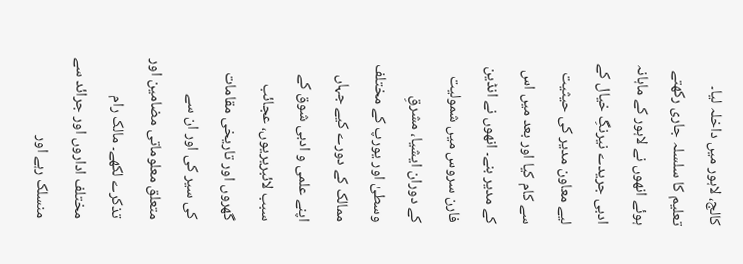کالج، لاہور میں داخلہ لیا۔ تعلیم کا سلسلہ جاری رکھتے ہوئے انھوں نے لاہور کے ماہانہ ادبی جریدے نیرنگِ خیال کے لیے معاون مدیر کی حیثیت سے کام کیا اور بعد میں اس کے مدیر بنے۔ انھوں نے انڈین فارن سروس میں شمولیت کے دوران ایشیا، مشرقِ وسطیٰ اور یورپ کے مختلف ممالک کے دورے کیے جہاں اپنے علمی و ادبی شوق کے سبب لائبریریوں، عجائب گھروں اور تاریخی مقامات کی سیر کی اور ان سے متعلق معلوماتی مضامین اور تذکرے لکھے۔ مالک رام مختلف اداروں اور جرائد سے منسلک رہے اور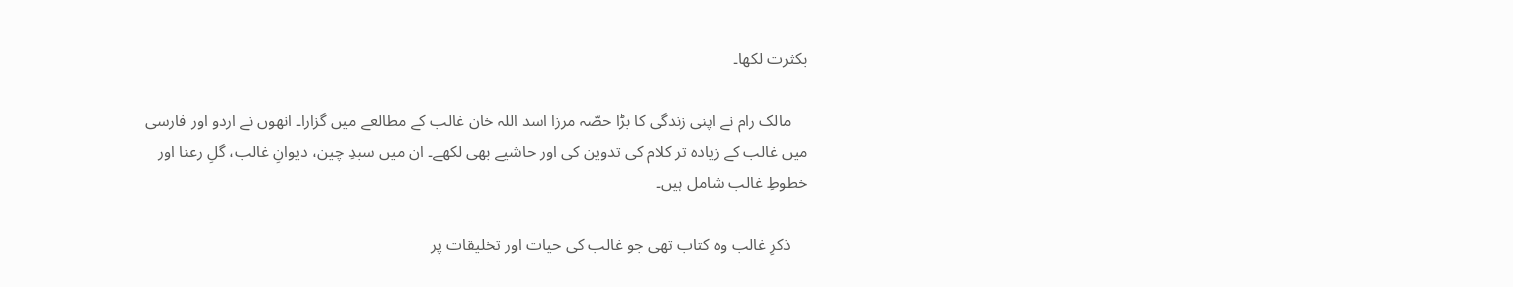بکثرت لکھا۔

    مالک رام نے اپنی زندگی کا بڑا حصّہ مرزا اسد اللہ خان غالب کے مطالعے میں گزارا۔ انھوں نے اردو اور فارسی میں غالب کے زیادہ تر کلام کی تدوین کی اور حاشیے بھی لکھے۔ ان میں سبدِ چین، دیوانِ غالب، گلِ رعنا اور خطوطِ غالب شامل ہیں۔

    ذکرِ غالب وہ کتاب تھی جو غالب کی حیات اور تخلیقات پر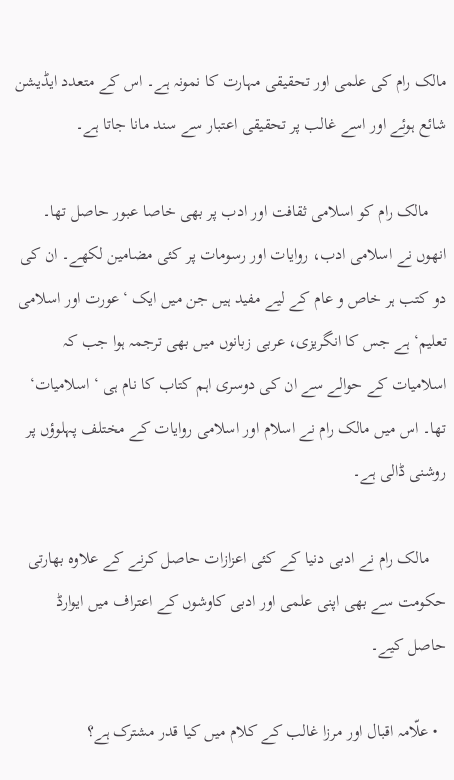مالک رام کی علمی اور تحقیقی مہارت کا نمونہ ہے۔ اس کے متعدد ایڈیشن شائع ہوئے اور اسے غالب پر تحقیقی اعتبار سے سند مانا جاتا ہے۔

    مالک رام کو اسلامی ثقافت اور ادب پر بھی خاصا عبور حاصل تھا۔ انھوں نے اسلامی ادب، روایات اور رسومات پر کئی مضامین لکھے۔ ان کی دو کتب ہر خاص و عام کے لیے مفید ہیں جن میں ایک ‘عورت اور اسلامی تعلیم‘ ہے جس کا انگریزی، عربی زبانوں میں بھی ترجمہ ہوا جب کہ اسلامیات کے حوالے سے ان کی دوسری اہم کتاب کا نام ہی ‘اسلامیات‘ تھا۔ اس میں مالک رام نے اسلام اور اسلامی روایات کے مختلف پہلوؤں پر روشنی ڈالی ہے۔

    مالک رام نے ادبی دنیا کے کئی اعزازات حاصل کرنے کے علاوہ بھارتی حکومت سے بھی اپنی علمی اور ادبی کاوشوں کے اعتراف میں ایوارڈ حاصل کیے۔

  • علّامہ اقبال اور مرزا غالب کے کلام میں کیا قدر مشترک ہے؟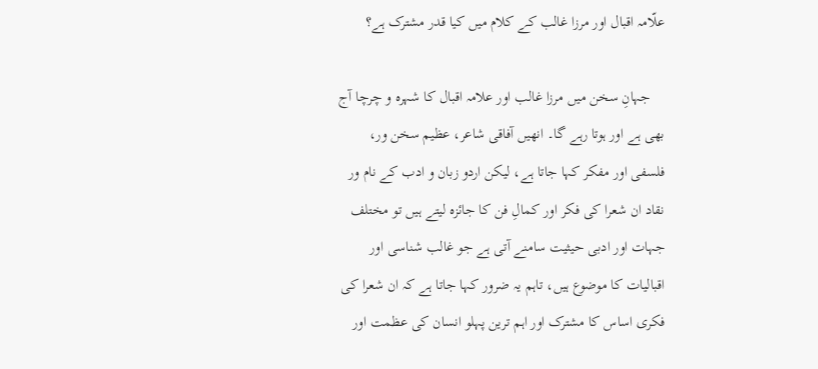علّامہ اقبال اور مرزا غالب کے کلام میں کیا قدر مشترک ہے؟

    جہانِ سخن میں‌ مرزا غالب اور علامہ اقبال کا شہرہ و چرچا آج بھی ہے اور ہوتا رہے گا۔ انھیں آفاقی شاعر، عظیم سخن ور، فلسفی اور مفکر کہا جاتا ہے، لیکن اردو زبان و ادب کے نام ور نقاد ان شعرا کی فکر اور کمالِ فن کا جائزہ لیتے ہیں تو مختلف جہات اور ادبی حیثیت سامنے آتی ہے جو غالب شناسی اور اقبالیات کا موضوع ہیں، تاہم یہ ضرور کہا جاتا ہے کہ ان شعرا کی فکری اساس کا مشترک اور اہم ترین پہلو انسان کی عظمت اور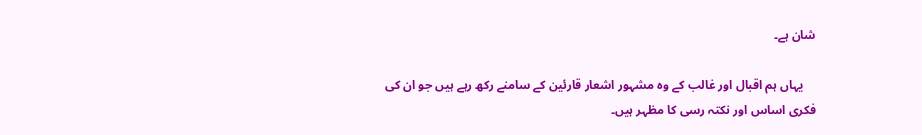شان ہے۔

    یہاں‌ ہم اقبال اور غالب کے وہ مشہور اشعار قارئین کے سامنے رکھ رہے ہیں جو ان کی فکری اساس اور نکتہ رسی کا مظہر ہیں۔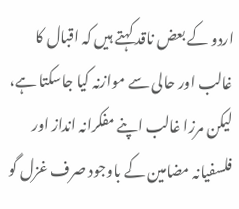اردو کے بعض ناقد کہتے ہیں کہ اقبال کا غالب اور حالی سے موازنہ کیا جاسکتا ہے، لیکن مرزا غالب اپنے مفکرانہ انداز اور فلسفیانہ مضامین کے باوجود صرف غزل گو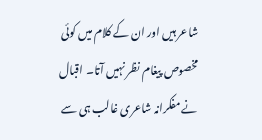شاعر ہیں اور ان کے کلام میں‌ کوئی مخصوص پیغام نظر نہیں آتا۔ اقبال نے مفکرانہ شاعری غالب ہی سے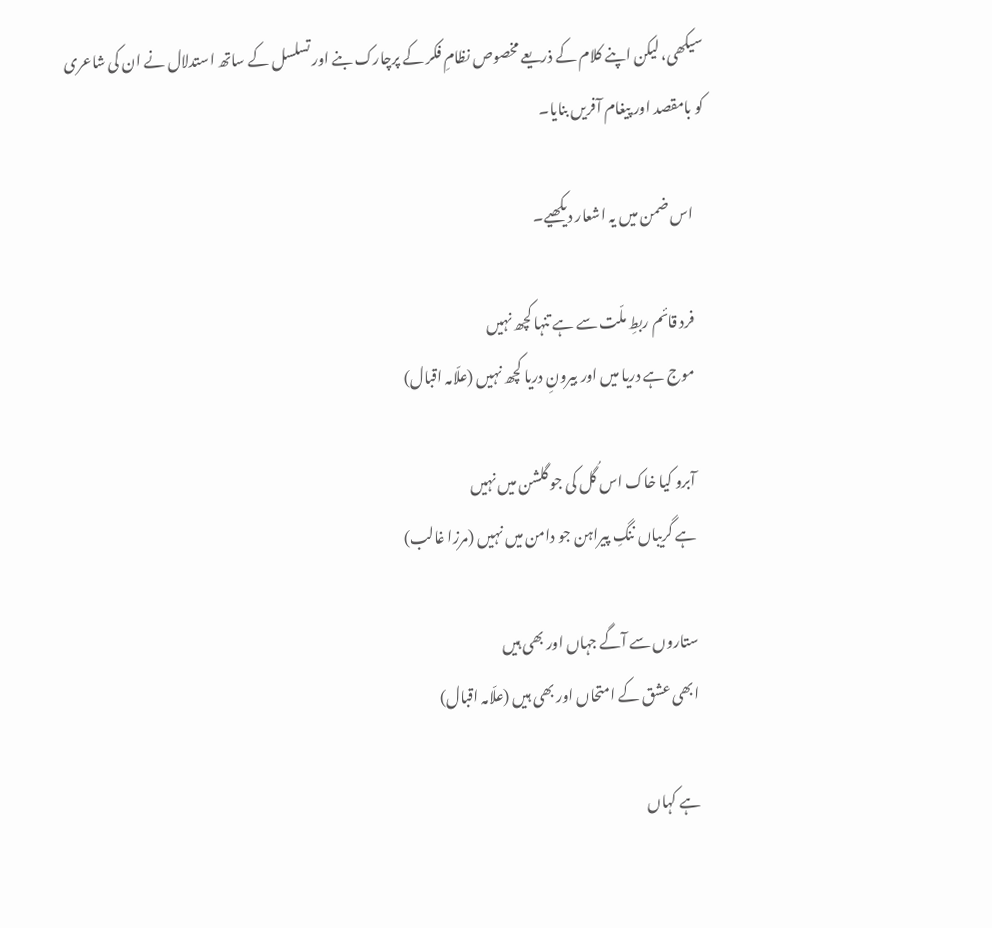سیکھی، لیکن اپنے کلام کے ذریعے مخصوص نظامِ فکر کے پرچارک بنے اور تسلسل کے ساتھ استدلال نے ان کی شاعری کو بامقصد اور پیغام آفریں بنایا۔

    اس ضمن میں‌ یہ اشعار دیکھیے۔

    فرد قائم ربطِ ملّت سے ہے تنہا کچھ نہیں‌
    موج ہے دریا میں‌ اور بیرونِ دریا کچھ نہیں (علّامہ اقبال)

    آبرو کیا خاک اس گُل کی جو گلشن میں‌ نہیں
    ہے گریباں ننگِ پیراہن جو دامن میں ‌نہیں (مرزا غالب)

    ستاروں سے آگے جہاں‌ اور بھی ہیں
    ابھی عشق کے امتحاں اور بھی ہیں (علّامہ اقبال)

    ہے کہاں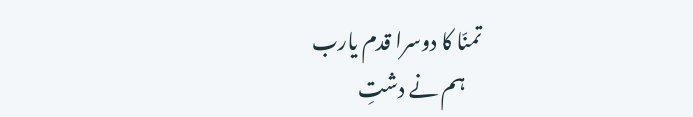تمنّا کا دوسرا قدم یارب
    ہم نے دشتِ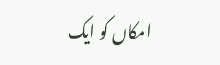امکاں کو ایک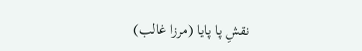نقشِ پا پایا (مرزا غالب)